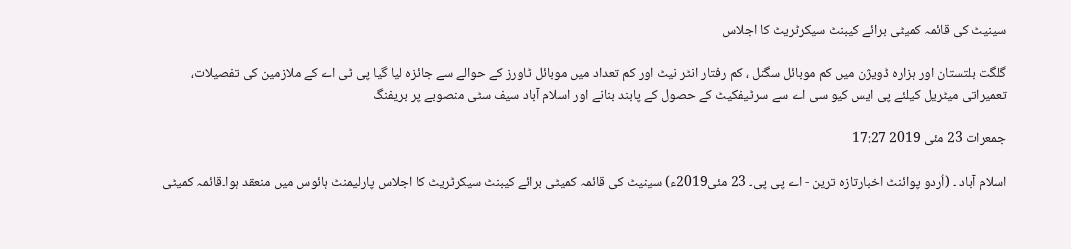سینیٹ کی قائمہ کمیٹی برائے کیبنٹ سیکرٹریٹ کا اجلاس

گلگت بلتستان اور ہزارہ ڈویژن میں کم موبائل سگنل ، کم رفتار انٹر نیٹ اور کم تعداد میں موبائل ٹاورز کے حوالے سے جائزہ لیا گیا پی ٹی اے کے ملازمین کی تفصیلات، تعمیراتی میٹریل کیلئے پی ایس کیو سی اے سے سرٹیفکیٹ کے حصول کے پابند بنانے اور اسلام آباد سیف سٹی منصوبے پر بریفنگ

جمعرات 23 مئی 2019 17:27

اسلام آباد ۔ (اُردو پوائنٹ اخبارتازہ ترین - اے پی پی۔ 23 مئی2019ء) سینیٹ کی قائمہ کمیٹی برائے کیبنٹ سیکرٹریٹ کا اجلاس پارلیمنٹ ہائوس میں منعقد ہوا۔قائمہ کمیٹی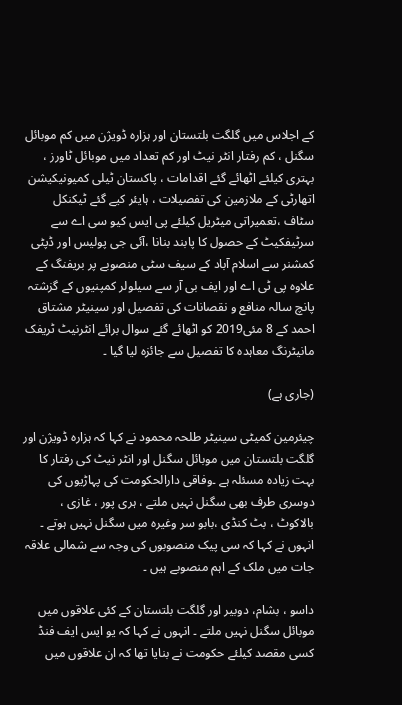کے اجلاس میں گلگت بلتستان اور ہزارہ ڈویژن میں کم موبائل سگنل ، کم رفتار انٹر نیٹ اور کم تعداد میں موبائل ٹاورز ، بہتری کیلئے اٹھائے گئے اقدامات ، پاکستان ٹیلی کمیونیکیشن اتھارٹی کے ملازمین کی تفصیلات ، ہایئر کیے گئے ٹیکنکل سٹاف ،تعمیراتی میٹریل کیلئے پی ایس کیو سی اے سے سرٹیفکیٹ کے حصول کا پابند بنانا ،آئی جی پولیس اور ڈپٹی کمشنر سے اسلام آباد کے سیف سٹی منصوبے پر بریفنگ کے علاوہ پی ٹی اے اور ایف بی آر سے سیلولر کمپنیوں کے گزشتہ پانچ سالہ منافع و نقصانات کی تفصیل اور سینیٹر مشتاق احمد کے 8 مئی2019 کو اٹھائے گئے سوال برائے انٹرنیٹ ٹریفک مانیٹرنگ معاہدہ کا تفصیل سے جائزہ لیا گیا ۔

(جاری ہے)

چیئرمین کمیٹی سینیٹر طلحہ محمود نے کہا کہ ہزارہ ڈویژن اور گلگت بلتستان میں موبائل سگنل اور انٹر نیٹ کی رفتار کا بہت زیادہ مسئلہ ہے ۔وفاقی دارالحکومت کی پہاڑیوں کی دوسری طرف بھی سگنل نہیں ملتے ، ہری پور ، غازی ، بالاکوٹ ، بٹ کنڈی ،بابو سر وغیرہ میں سگنل نہیں ہوتے ۔ انہوں نے کہا کہ سی پیک منصوبوں کی وجہ سے شمالی علاقہ جات میں ملک کے اہم منصوبے ہیں ۔

داسو ، بشام، دوبیر اور گلگت بلتستان کے کئی علاقوں میں موبائل سگنل نہیں ملتے ۔ انہوں نے کہا کہ یو ایس ایف فنڈ کسی مقصد کیلئے حکومت نے بنایا تھا کہ ان علاقوں میں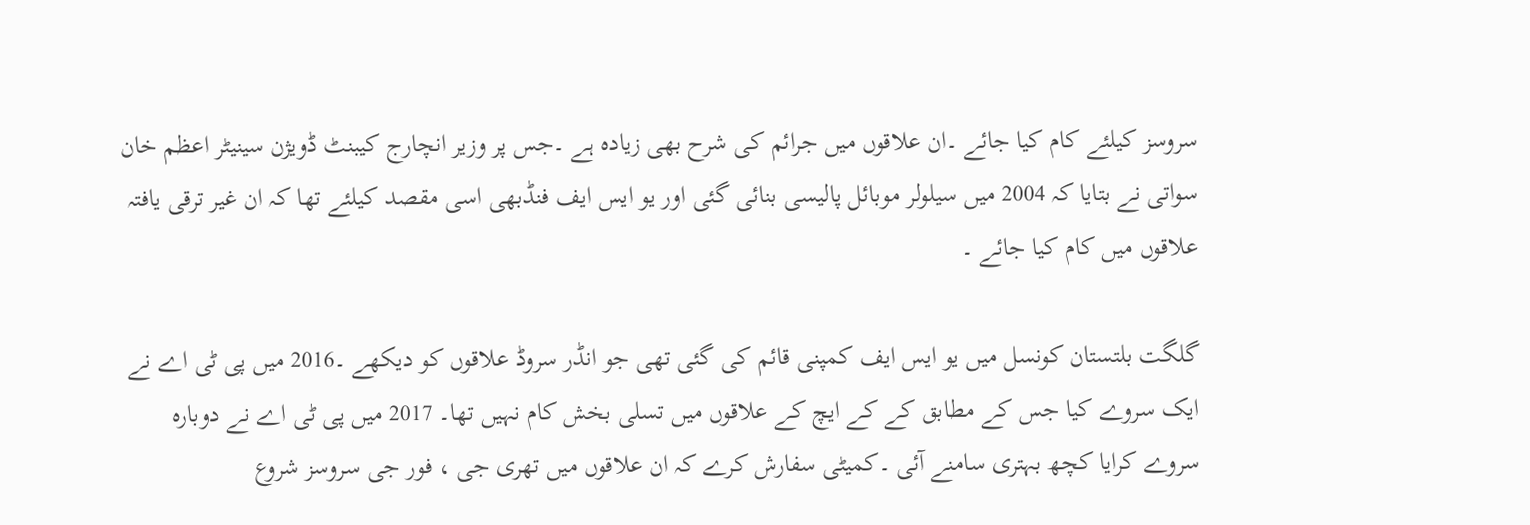سروسز کیلئے کام کیا جائے ۔ان علاقوں میں جرائم کی شرح بھی زیادہ ہے ۔جس پر وزیر انچارج کیبنٹ ڈویژن سینیٹر اعظم خان سواتی نے بتایا کہ 2004 میں سیلولر موبائل پالیسی بنائی گئی اور یو ایس ایف فنڈبھی اسی مقصد کیلئے تھا کہ ان غیر ترقی یافتہ علاقوں میں کام کیا جائے ۔

گلگت بلتستان کونسل میں یو ایس ایف کمپنی قائم کی گئی تھی جو انڈر سروڈ علاقوں کو دیکھے ۔2016 میں پی ٹی اے نے ایک سروے کیا جس کے مطابق کے کے ایچ کے علاقوں میں تسلی بخش کام نہیں تھا۔ 2017 میں پی ٹی اے نے دوبارہ سروے کرایا کچھ بہتری سامنے آئی ۔کمیٹی سفارش کرے کہ ان علاقوں میں تھری جی ، فور جی سروسز شروع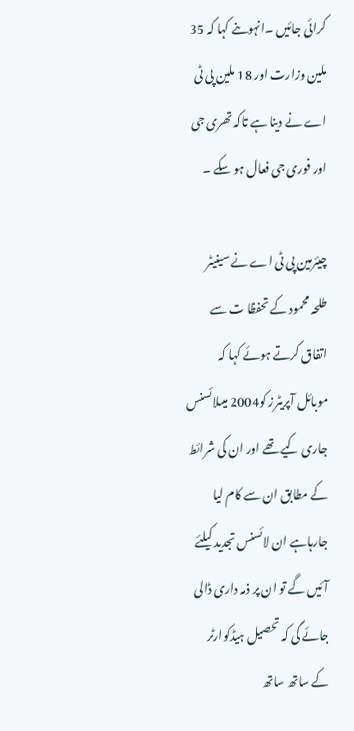کرائی جائیں ۔انہوںنے کہا کہ 35 ملین وزارت اور 18 ملین پی ٹی اے نے دینا ہے تاکہ تھری جی اور فوری جی فعال ہو سکے ۔

چیئرمین پی ٹی اے نے سینیٹر طلحہ محمود کے تحفظا ت سے اتفاق کرتے ہوئے کہا کہ موبائل آپریٹرز کو2004 میںلائسنس جاری کیے تھے اور ان کی شرائط کے مطابق ان سے کام لیا جارہاہے ان لائسنس تجدید کیلئے آئیں گے تو ان پر ذمہ داری ڈالی جائے گی کہ تحصیل ہیڈکوارٹر کے ساتھ ساتھ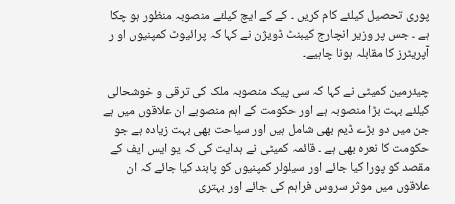پوری تحصیل کیلئے کام کریں ۔ کے کے ایچ کیلئے منصوبہ منظور ہو چکا ہے ۔ جس پر وزیر انچارج کیبنٹ ڈویژن نے کہا کہ پرائیوٹ کمپنیوں او ر آپریٹرز کا مقابلہ ہونا چاہیے۔

چیئرمین کمیٹی نے کہا کہ سی پیک منصوبہ ملک کی ترقی و خوشحالی کیلئے بہت بڑا منصوبہ ہے اور حکومت کے اہم منصوبے ان علاقوں میں ہے جن میں دو بڑے ڈیم بھی شامل ہیں اور سیاحت بھی بہت زیادہ ہے جو حکومت کا نعرہ بھی ہے ۔ قائمہ کمیٹی نے ہدایت کی کہ یو ایس ایف کے مقصد کو پورا کیا جائے اور سیلولر کمپنیوں کو پابند کیا جائے کہ ان علاقوں میں موثر سروس فراہم کی جائے اور بہتری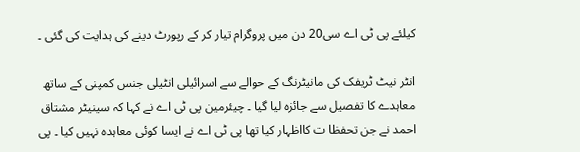کیلئے پی ٹی اے سی20 دن میں پروگرام تیار کر کے رپورٹ دینے کی ہدایت کی گئی ۔

انٹر نیٹ ٹریفک کی مانیٹرنگ کے حوالے سے اسرائیلی انٹیلی جنس کمپنی کے ساتھ معاہدے کا تفصیل سے جائزہ لیا گیا ۔ چیئرمین پی ٹی اے نے کہا کہ سینیٹر مشتاق احمد نے جن تحفظا ت کااظہار کیا تھا پی ٹی اے نے ایسا کوئی معاہدہ نہیں کیا ۔ پی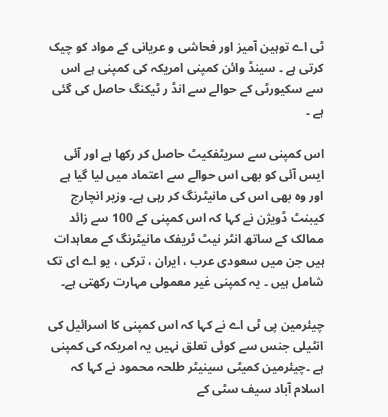ٹی اے توہین آمیز اور فحاشی و عریانی کے مواد کو چیک کرتی ہے ۔ سینڈ وائن کمپنی امریکہ کی کمپنی ہے اس سے سکیورٹی کے حوالے سے انڈ ر ٹیکنگ حاصل کی گئی ہے ۔

اس کمپنی سے سریٹفکیٹ حاصل کر رکھا ہے اور آئی ایس آئی کو بھی اس حوالے سے اعتماد میں لیا گیا ہے اور وہ بھی اس کی مانیٹرنگ کر رہی ہے۔ وزیر انچارج کیبنٹ ڈویژن نے کہا کہ اس کمپنی کے 100 سے زائد ممالک کے ساتھ انٹر نیٹ ٹریفک مانیٹرنگ کے معاہدات ہیں جن میں سعودی عرب ، ایران ، ترکی ، یو اے ای تک شامل ہیں ۔ یہ کمپنی غیر معمولی مہارت رکھتی ہے۔

چیئرمین پی ٹی اے نے کہا کہ اس کمپنی کا اسرائیل کی انٹیلی جنس سے کوئی تعلق نہیں یہ امریکہ کی کمپنی ہے ۔چیئرمین کمیٹی سینیٹر طلحہ محمود نے کہا کہ اسلام آباد سیف سٹی کے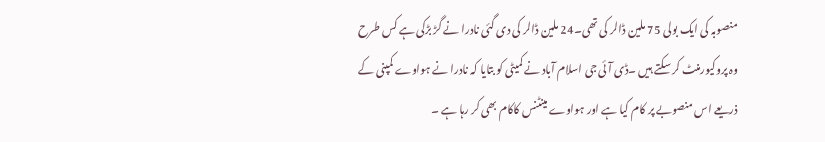منصوبہ کی ایک بولی 75 ملین ڈالر کی تھی۔24 ملین ڈالر کی دی گئی نادرا نے گڑ بڑکی ہے کس طرح وہ پروکیورمنٹ کر سکتے ہیں ۔ڈی آئی جی اسلام آباد نے کمیٹی کو بتایا کہ نادرا نے ہواوے کمپنی کے ذریعے اس منصوبے پر کام کیا ہے اور ہواوے مینٹنس کاکام بھی کر رہا ہے ۔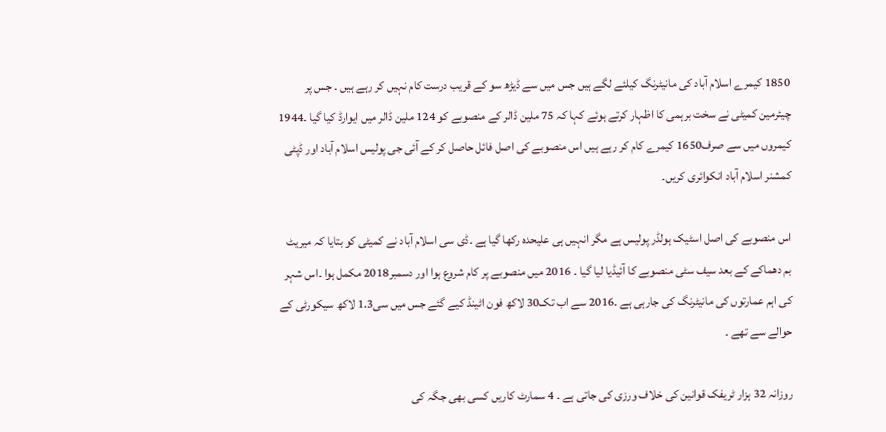1850 کیمرے اسلام آباد کی مانیٹرنگ کیلئے لگے ہیں جس میں سے ڈیڑھ سو کے قریب درست کام نہیں کر رہے ہیں ۔ جس پر چیئرمین کمیٹی نے سخت برہمی کا اظہار کرتے ہوئے کہا کہ 75 ملین ڈالر کے منصوبے کو 124 ملین ڈالر میں ایوارڈ کیا گیا ۔1944 کیمروں میں سے صرف1650 کیمرے کام کر رہے ہیں اس منصوبے کی اصل فائل حاصل کر کے آئی جی پولیس اسلام آباد اور ڈپٹی کمشنر اسلام آباد انکوائری کریں۔

اس منصوبے کی اصل اسٹیک ہولڈر پولیس ہے مگر انہیں ہی علیحدہ رکھا گیا ہے ۔ڈی سی اسلام آباد نے کمیٹی کو بتایا کہ میریٹ بم دھماکے کے بعد سیف سٹی منصوبے کا آئیڈیا لیا گیا ۔ 2016 میں منصوبے پر کام شروع ہوا اور دسمبر2018 مکمل ہوا ۔اس شہر کی اہم عمارتوں کی مانیٹرنگ کی جارہی ہے ۔2016 سے اب تک30 لاکھ فون اٹینڈ کیے گئے جس میں سی1.3 لاکھ سیکورٹی کے حوالے سے تھے ۔

روزانہ 32 ہزار ٹریفک قوانین کی خلاف ورزی کی جاتی ہے ۔ 4 سمارٹ کاریں کسی بھی جگہ کی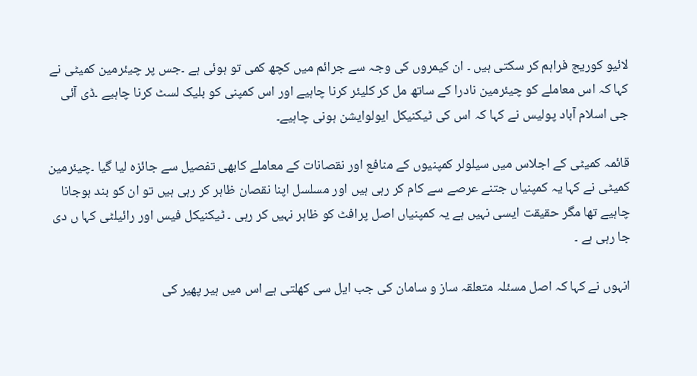لائیو کوریج فراہم کر سکتی ہیں ۔ ان کیمروں کی وجہ سے جرائم میں کچھ کمی تو ہوئی ہے ۔جس پر چیئرمین کمیٹی نے کہا کہ اس معاملے کو چیئرمین نادرا کے ساتھ مل کر کلیئر کرنا چاہیے اور اس کمپنی کو بلیک لسٹ کرنا چاہیے ۔ڈی آئی جی اسلام آباد پولیس نے کہا کہ اس کی ٹیکنیکل ایولوایشن ہونی چاہیے۔

قائمہ کمیٹی کے اجلاس میں سیلولر کمپنیوں کے منافع اور نقصانات کے معاملے کابھی تفصیل سے جائزہ لیا گیا ۔چیئرمین کمیٹی نے کہا یہ کمپنیاں جتنے عرصے سے کام کر رہی ہیں اور مسلسل اپنا نقصان ظاہر کر رہی ہیں تو ان کو بند ہوجانا چاہیے تھا مگر حقیقت ایسی نہیں ہے یہ کمپنیاں اصل پرافٹ کو ظاہر نہیں کر رہی ۔ ٹیکنیکل فیس اور رائیلٹی کہا ں دی جا رہی ہے ۔

انہوں نے کہا کہ اصل مسئلہ متعلقہ ساز و سامان کی جب ایل سی کھلتی ہے اس میں ہیر پھیر کی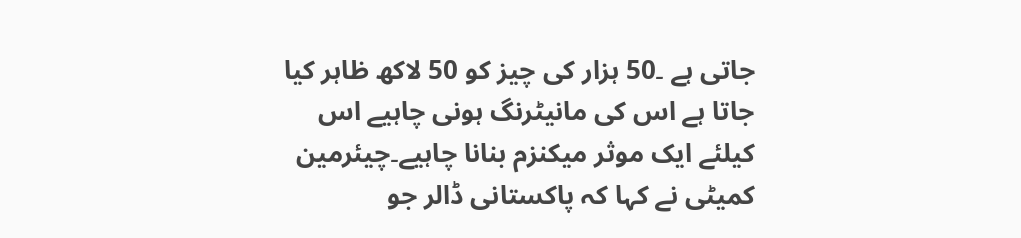جاتی ہے ۔50 ہزار کی چیز کو 50 لاکھ ظاہر کیا جاتا ہے اس کی مانیٹرنگ ہونی چاہیے اس کیلئے ایک موثر میکنزم بنانا چاہیے۔چیئرمین کمیٹی نے کہا کہ پاکستانی ڈالر جو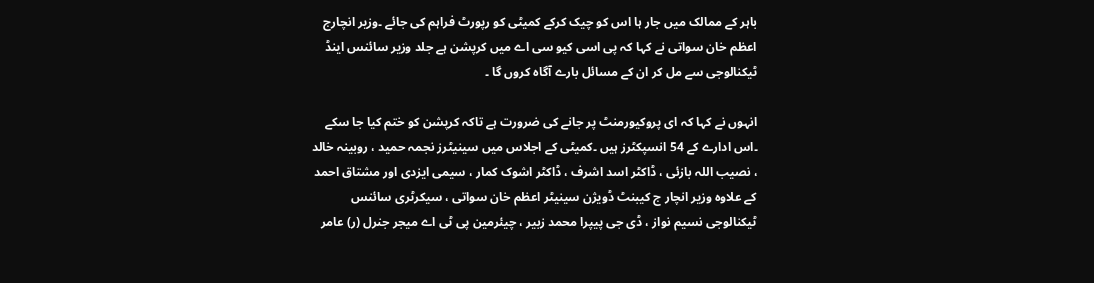باہر کے ممالک میں جار ہا اس کو چیک کرکے کمیٹی کو رپورٹ فراہم کی جائے ۔وزیر انچارج اعظم خان سواتی نے کہا کہ پی اسی کیو سی اے میں کرپشن ہے جلد وزیر سائنس اینڈ ٹیکنالوجی سے مل کر ان کے مسائل بارے آگاہ کروں گا ۔

انہوں نے کہا کہ ای پروکیورمنٹ پر جانے کی ضرورت ہے تاکہ کرپشن کو ختم کیا جا سکے ۔اس ادارے کے 54 انسپکٹرز ہیں ۔کمیٹی کے اجلاس میں سینیٹرز نجمہ حمید ، روبینہ خالد ، نصیب اللہ بازئی ، ڈاکٹر اسد اشرف ، ڈاکٹر اشوک کمار ، سیمی ایزدی اور مشتاق احمد کے علاوہ وزیر انچار ج کیبنٹ ڈویژن سینیٹر اعظم خان سواتی ، سیکرٹری سائنس ٹیکنالوجی نسیم نواز ، ڈی جی پیپرا محمد زبیر ، چیئرمین پی ٹی اے میجر جنرل (ر) عامر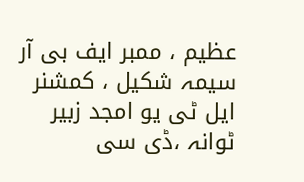عظیم ، ممبر ایف بی آر سیمہ شکیل ، کمشنر ایل ٹی یو امجد زبیر ٹوانہ ،ڈی سی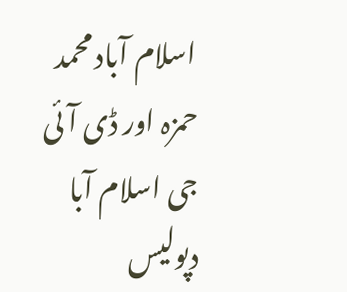اسلام آباد محمد حمزہ اور ڈی آئی جی اسلام آبا دپولیس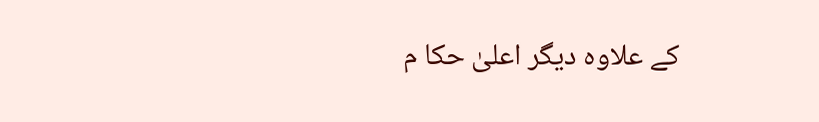کے علاوہ دیگر اعلیٰ حکا م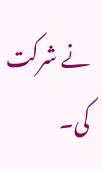نے شرکت کی۔